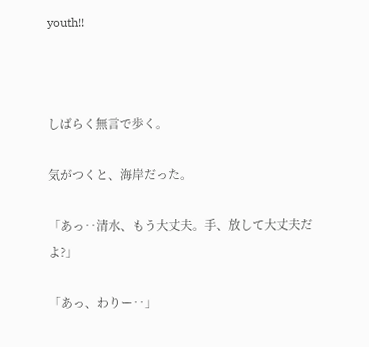youth!!



しばらく無言で歩く。

気がつくと、海岸だった。

「あっ‥清水、もう大丈夫。手、放して大丈夫だよ?」

「あっ、わりー‥」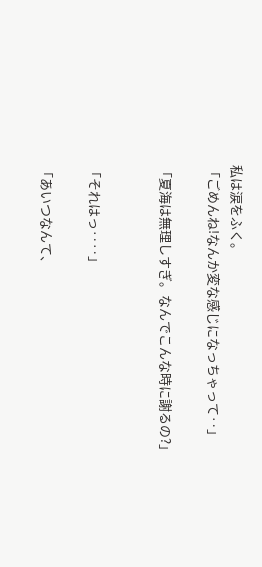私は涙をふく。
「ごめんね!なんか変な感じになっちゃって‥」

「夏海は無理しすぎ。なんでこんな時に謝るの?」


「それはっ‥‥」

「あいつなんて、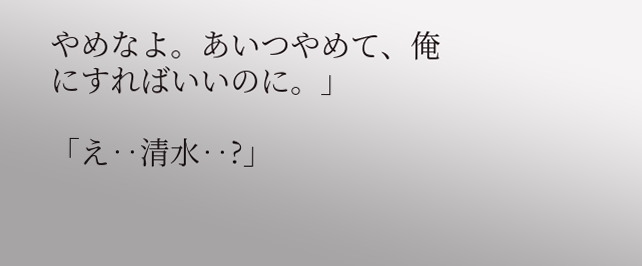やめなよ。あいつやめて、俺にすればいいのに。」

「え‥清水‥?」